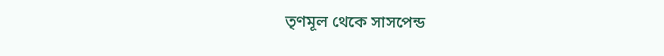তৃণমূল থেকে সাসপেন্ড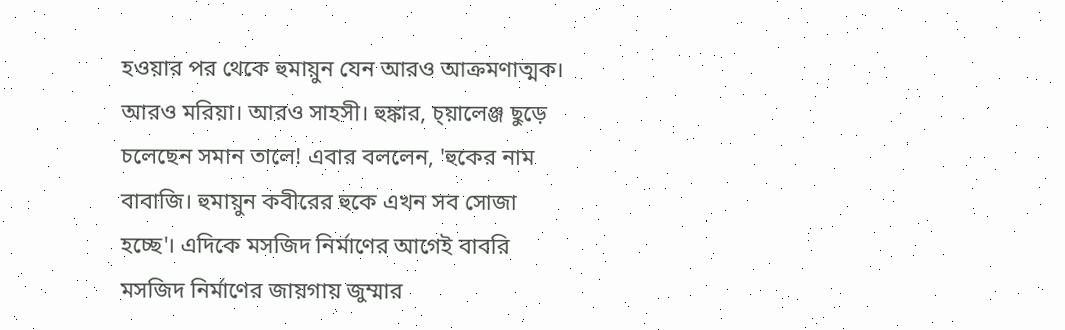হওয়ার পর থেকে হুমায়ুন যেন আরও আক্রমণাত্মক। আরও মরিয়া। আরও সাহসী। হুঙ্কার, চ্য়ালেঞ্জ ছুড়ে চলেছেন সমান তালে! এবার বললেন, 'হুকের নাম বাবাজি। হুমায়ুন কবীরের হুকে এখন সব সোজা হচ্ছে'। এদিকে মসজিদ নির্মাণের আগেই বাবরি মসজিদ নির্মাণের জায়গায় জুম্মার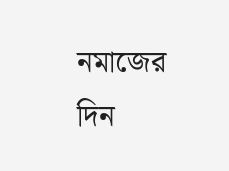নমাজের দিন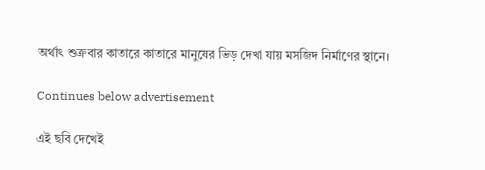অর্থাৎ শুক্রবার কাতারে কাতারে মানুষের ভিড় দেখা যায় মসজিদ নির্মাণের স্থানে।

Continues below advertisement

এই ছবি দেখেই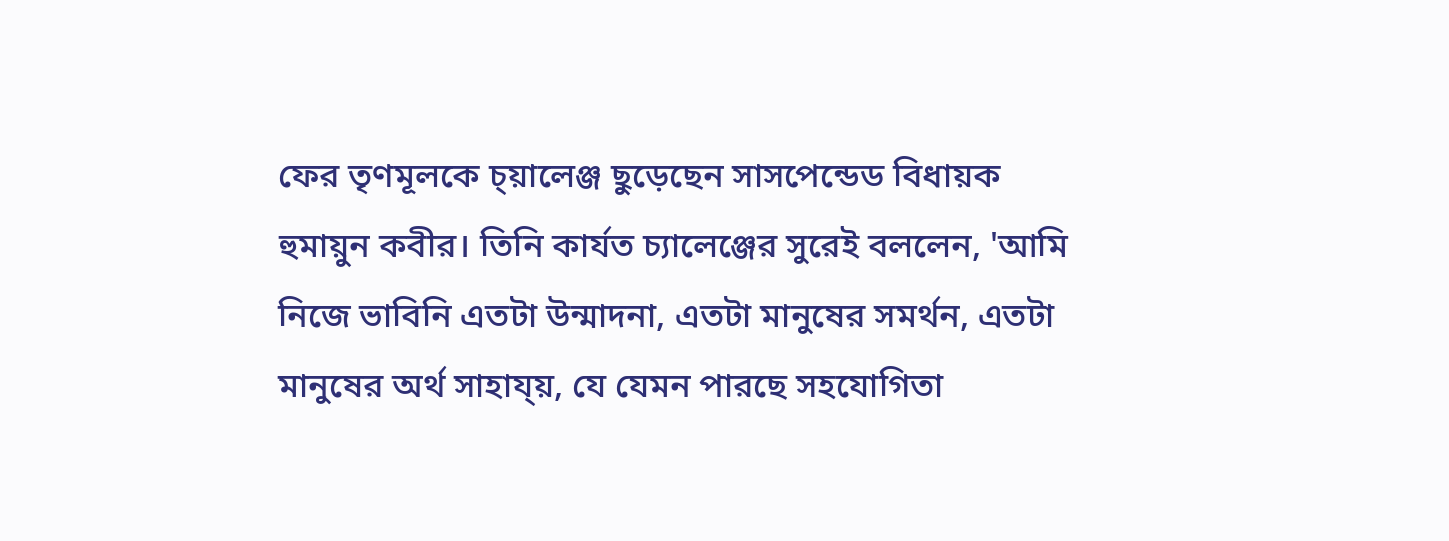ফের তৃণমূলকে চ্য়ালেঞ্জ ছুড়েছেন সাসপেন্ডেড বিধায়ক হুমায়ুন কবীর। তিনি কার্যত চ্যালেঞ্জের সুরেই বললেন, 'আমি নিজে ভাবিনি এতটা উন্মাদনা, এতটা মানুষের সমর্থন, এতটা মানুষের অর্থ সাহায্য়, যে যেমন পারছে সহযোগিতা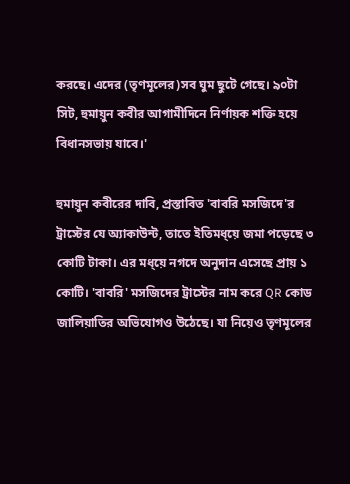করছে। এদের (তৃণমূলের)সব ঘুম ছুটে গেছে। ৯০টা সিট, হুমায়ুন কবীর আগামীদিনে নির্ণায়ক শক্তি হয়ে বিধানসভায় যাবে।'

হুমায়ুন কবীরের দাবি, প্রস্তাবিত 'বাবরি মসজিদে'র ট্রাস্টের যে অ্যাকাউন্ট, তাতে ইতিমধ্য়ে জমা পড়েছে ৩ কোটি টাকা। এর মধ্য়ে নগদে অনুদান এসেছে প্রায় ১ কোটি। 'বাবরি' মসজিদের ট্রাস্টের নাম করে QR কোড জালিয়াতির অভিযোগও উঠেছে। যা নিয়েও তৃণমূলের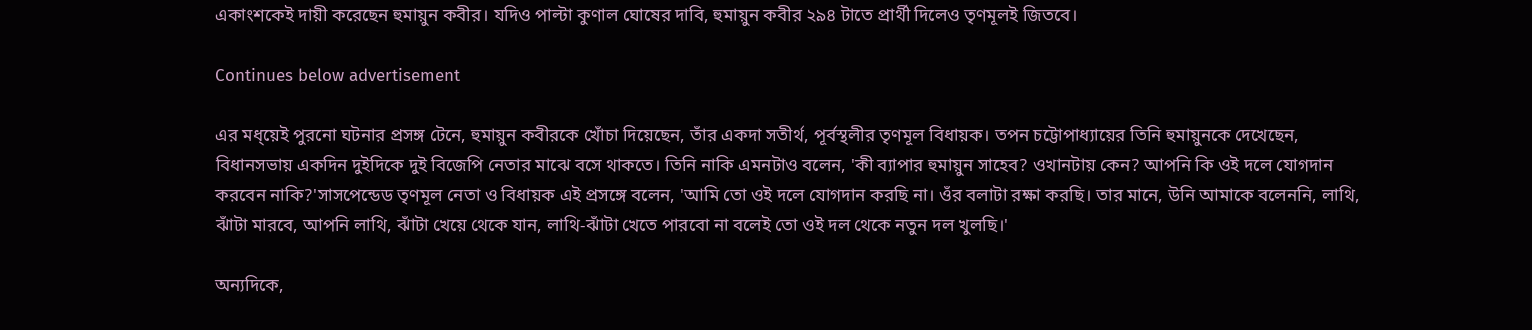একাংশকেই দায়ী করেছেন হুমায়ুন কবীর। যদিও পাল্টা কুণাল ঘোষের দাবি, হুমায়ুন কবীর ২৯৪ টাতে প্রার্থী দিলেও তৃণমূলই জিতবে।

Continues below advertisement

এর মধ্য়েই পুরনো ঘটনার প্রসঙ্গ টেনে, হুমায়ুন কবীরকে খোঁচা দিয়েছেন, তাঁর একদা সতীর্থ, পূর্বস্থলীর তৃণমূল বিধায়ক। তপন চট্টোপাধ্যায়ের তিনি হুমায়ুনকে দেখেছেন,  বিধানসভায় একদিন দুইদিকে দুই বিজেপি নেতার মাঝে বসে থাকতে। তিনি নাকি এমনটাও বলেন, 'কী ব্যাপার হুমায়ুন সাহেব? ওখানটায় কেন? আপনি কি ওই দলে যোগদান করবেন নাকি?'সাসপেন্ডেড তৃণমূল নেতা ও বিধায়ক এই প্রসঙ্গে বলেন, 'আমি তো ওই দলে যোগদান করছি না। ওঁর বলাটা রক্ষা করছি। তার মানে, উনি আমাকে বলেননি, লাথি, ঝাঁটা মারবে, আপনি লাথি, ঝাঁটা খেয়ে থেকে যান, লাথি-ঝাঁটা খেতে পারবো না বলেই তো ওই দল থেকে নতুন দল খুলছি।'

অন্যদিকে,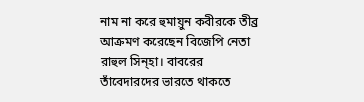নাম না করে হুমায়ুন কবীরকে তীব্র আক্রমণ করেছেন বিজেপি নেতা রাহুল সিন্হা। বাবরের তাঁবেদারদের ভারতে থাকতে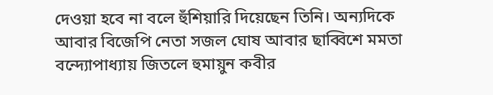দেওয়া হবে না বলে হুঁশিয়ারি দিয়েছেন তিনি। অন্যদিকে আবার বিজেপি নেতা সজল ঘোষ আবার ছাব্বিশে মমতা বন্দ্যোপাধ্যায় জিতলে হুমায়ুন কবীর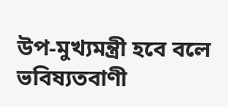উপ-মুখ্যমন্ত্রী হবে বলে ভবিষ্যতবাণী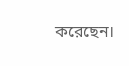করেছেন।